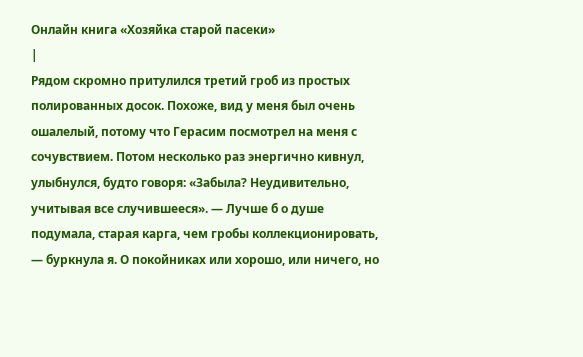Онлайн книга «Хозяйка старой пасеки»
|
Рядом скромно притулился третий гроб из простых полированных досок. Похоже, вид у меня был очень ошалелый, потому что Герасим посмотрел на меня с сочувствием. Потом несколько раз энергично кивнул, улыбнулся, будто говоря: «Забыла? Неудивительно, учитывая все случившееся». — Лучше б о душе подумала, старая карга, чем гробы коллекционировать, — буркнула я. О покойниках или хорошо, или ничего, но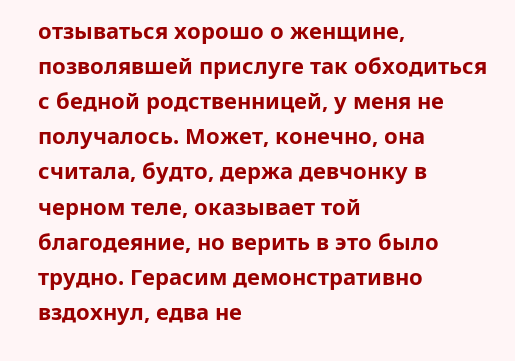отзываться хорошо о женщине, позволявшей прислуге так обходиться с бедной родственницей, у меня не получалось. Может, конечно, она считала, будто, держа девчонку в черном теле, оказывает той благодеяние, но верить в это было трудно. Герасим демонстративно вздохнул, едва не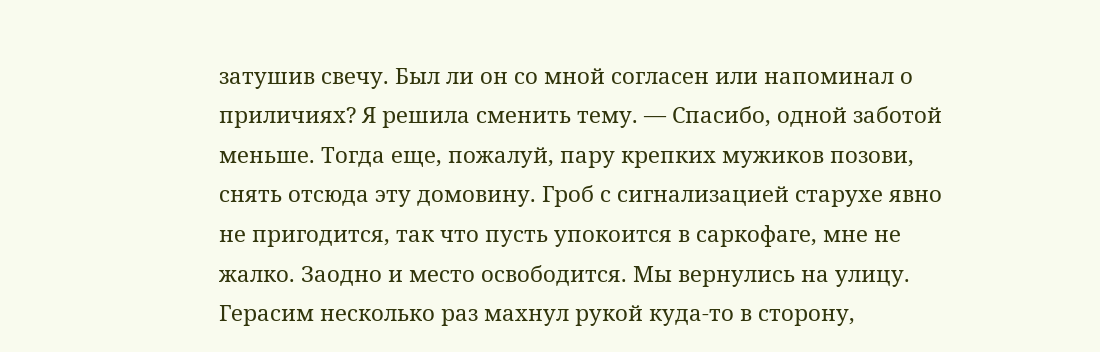затушив свечу. Был ли он со мной согласен или напоминал о приличиях? Я решила сменить тему. — Спасибо, одной заботой меньше. Тогда еще, пожалуй, пару крепких мужиков позови, снять отсюда эту домовину. Гроб с сигнализацией старухе явно не пригодится, так что пусть упокоится в саркофаге, мне не жалко. Заодно и место освободится. Мы вернулись на улицу. Герасим несколько раз махнул рукой куда-то в сторону,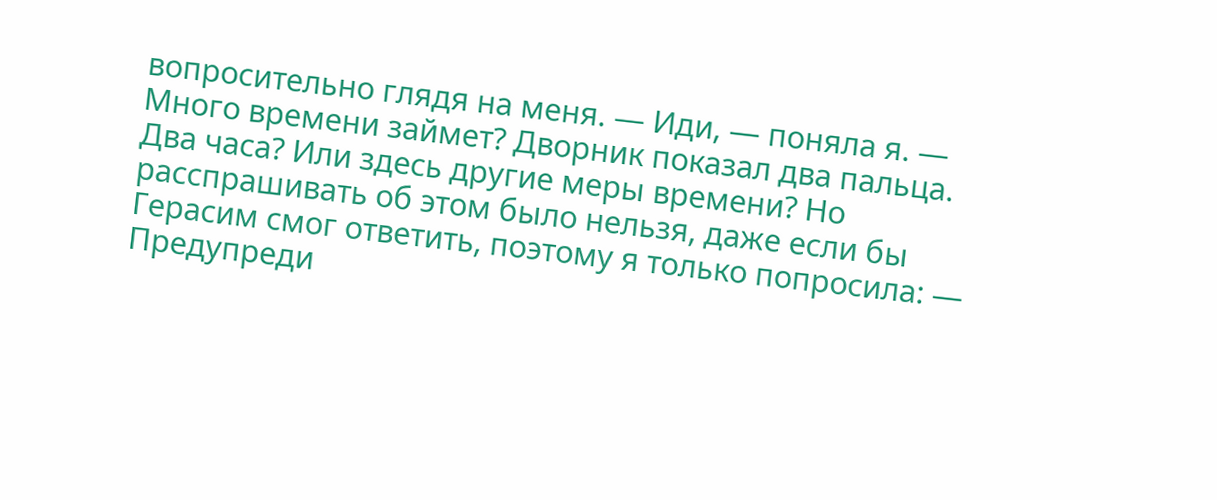вопросительно глядя на меня. — Иди, — поняла я. — Много времени займет? Дворник показал два пальца. Два часа? Или здесь другие меры времени? Но расспрашивать об этом было нельзя, даже если бы Герасим смог ответить, поэтому я только попросила: — Предупреди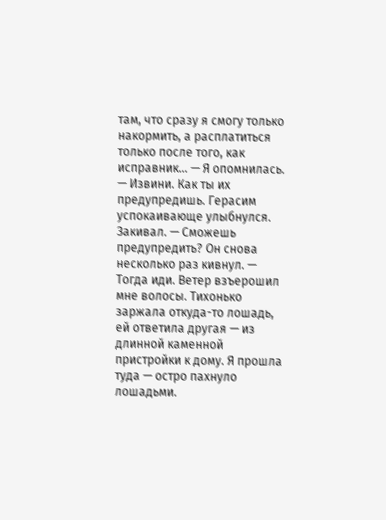там, что сразу я смогу только накормить, а расплатиться только после того, как исправник… — Я опомнилась. — Извини. Как ты их предупредишь. Герасим успокаивающе улыбнулся. Закивал. — Сможешь предупредить? Он снова несколько раз кивнул. — Тогда иди. Ветер взъерошил мне волосы. Тихонько заржала откуда-то лошадь, ей ответила другая — из длинной каменной пристройки к дому. Я прошла туда — остро пахнуло лошадьми.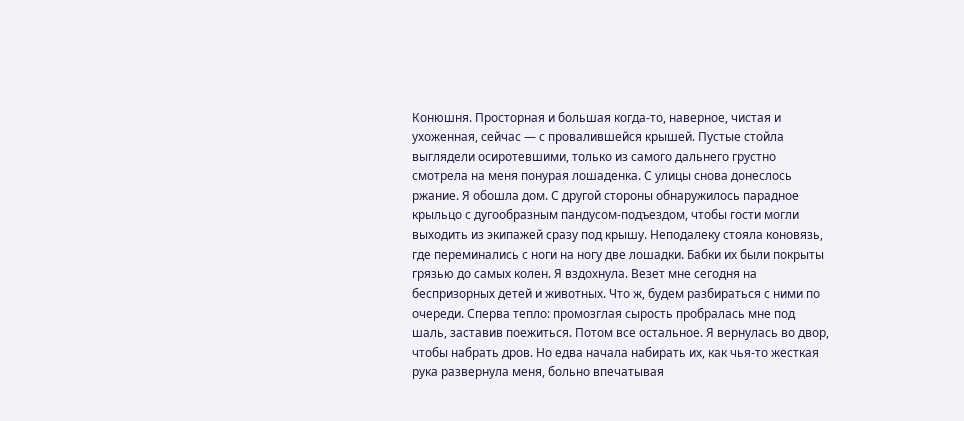Конюшня. Просторная и большая когда-то, наверное, чистая и ухоженная, сейчас — с провалившейся крышей. Пустые стойла выглядели осиротевшими, только из самого дальнего грустно смотрела на меня понурая лошаденка. С улицы снова донеслось ржание. Я обошла дом. С другой стороны обнаружилось парадное крыльцо с дугообразным пандусом-подъездом, чтобы гости могли выходить из экипажей сразу под крышу. Неподалеку стояла коновязь, где переминались с ноги на ногу две лошадки. Бабки их были покрыты грязью до самых колен. Я вздохнула. Везет мне сегодня на беспризорных детей и животных. Что ж, будем разбираться с ними по очереди. Сперва тепло: промозглая сырость пробралась мне под шаль, заставив поежиться. Потом все остальное. Я вернулась во двор, чтобы набрать дров. Но едва начала набирать их, как чья-то жесткая рука развернула меня, больно впечатывая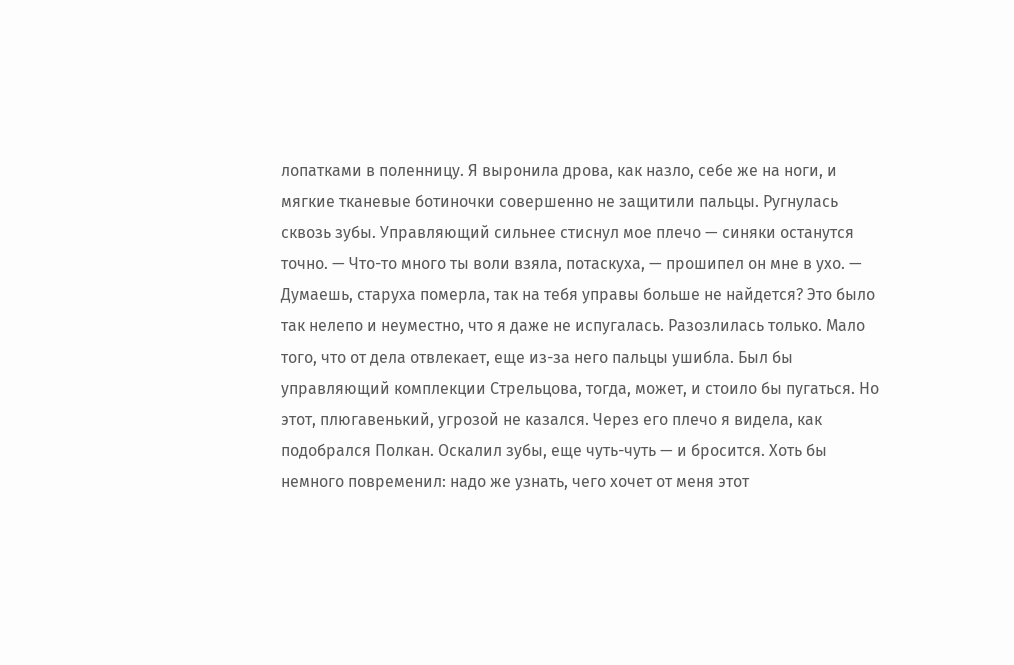лопатками в поленницу. Я выронила дрова, как назло, себе же на ноги, и мягкие тканевые ботиночки совершенно не защитили пальцы. Ругнулась сквозь зубы. Управляющий сильнее стиснул мое плечо — синяки останутся точно. — Что-то много ты воли взяла, потаскуха, — прошипел он мне в ухо. — Думаешь, старуха померла, так на тебя управы больше не найдется? Это было так нелепо и неуместно, что я даже не испугалась. Разозлилась только. Мало того, что от дела отвлекает, еще из-за него пальцы ушибла. Был бы управляющий комплекции Стрельцова, тогда, может, и стоило бы пугаться. Но этот, плюгавенький, угрозой не казался. Через его плечо я видела, как подобрался Полкан. Оскалил зубы, еще чуть-чуть — и бросится. Хоть бы немного повременил: надо же узнать, чего хочет от меня этот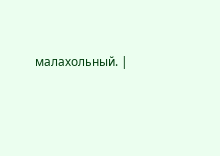малахольный. |